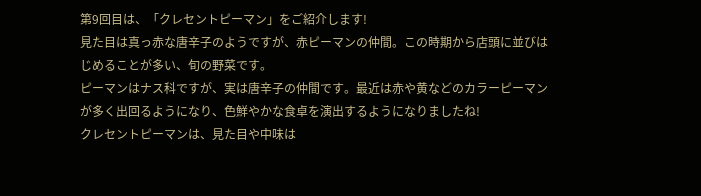第9回目は、「クレセントピーマン」をご紹介します!
見た目は真っ赤な唐辛子のようですが、赤ピーマンの仲間。この時期から店頭に並びはじめることが多い、旬の野菜です。
ピーマンはナス科ですが、実は唐辛子の仲間です。最近は赤や黄などのカラーピーマンが多く出回るようになり、色鮮やかな食卓を演出するようになりましたね!
クレセントピーマンは、見た目や中味は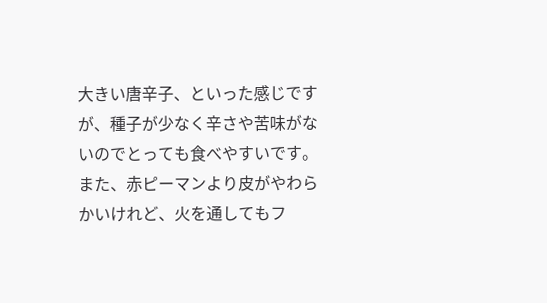大きい唐辛子、といった感じですが、種子が少なく辛さや苦味がないのでとっても食べやすいです。また、赤ピーマンより皮がやわらかいけれど、火を通してもフ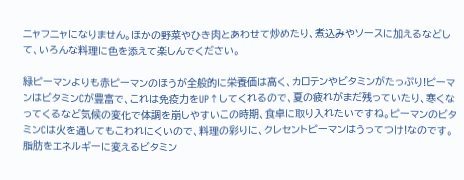ニャフニャになりません。ほかの野菜やひき肉とあわせて炒めたり、煮込みやソースに加えるなどして、いろんな料理に色を添えて楽しんでください。

緑ピーマンよりも赤ピーマンのほうが全般的に栄養価は高く、カロテンやビタミンがたっぷり!ピーマンはビタミンCが豊富で、これは免疫力をUP↑してくれるので、夏の疲れがまだ残っていたり、寒くなってくるなど気候の変化で体調を崩しやすいこの時期、食卓に取り入れたいですね。ピーマンのビタミンCは火を通してもこわれにくいので、料理の彩りに、クレセントピーマンはうってつけ!なのです。
脂肪をエネルギーに変えるビタミン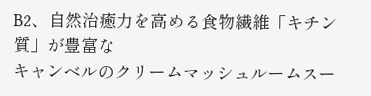B2、自然治癒力を高める食物繊維「キチン質」が豊富な
キャンベルのクリームマッシュルームスー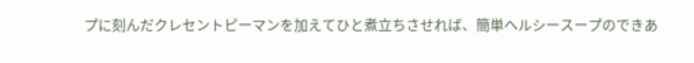プに刻んだクレセントピーマンを加えてひと煮立ちさせれば、簡単ヘルシースープのできあ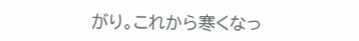がり。これから寒くなっ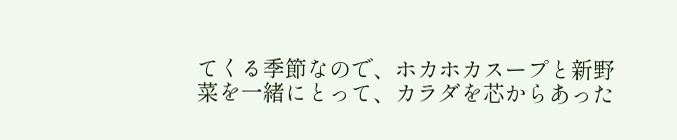てくる季節なので、ホカホカスープと新野菜を一緒にとって、カラダを芯からあった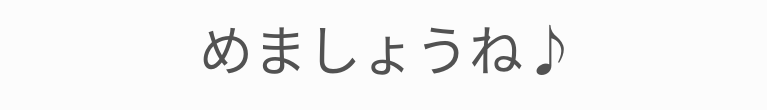めましょうね♪